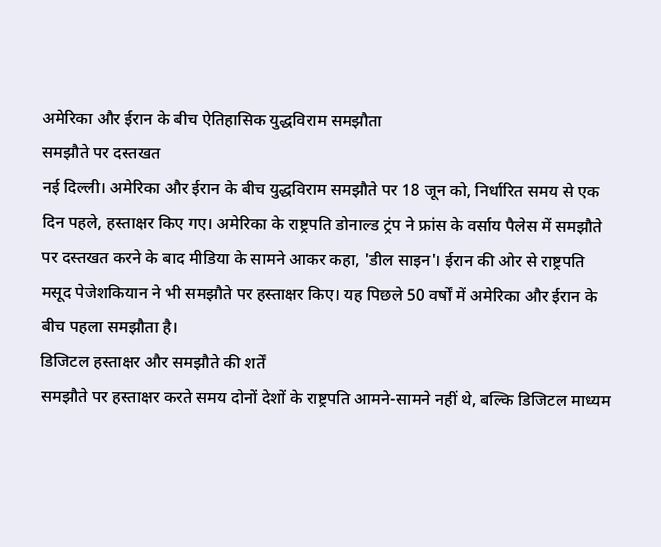अमेरिका और ईरान के बीच ऐतिहासिक युद्धविराम समझौता
समझौते पर दस्तखत
नई दिल्ली। अमेरिका और ईरान के बीच युद्धविराम समझौते पर 18 जून को, निर्धारित समय से एक दिन पहले, हस्ताक्षर किए गए। अमेरिका के राष्ट्रपति डोनाल्ड ट्रंप ने फ्रांस के वर्साय पैलेस में समझौते पर दस्तखत करने के बाद मीडिया के सामने आकर कहा, 'डील साइन'। ईरान की ओर से राष्ट्रपति मसूद पेजेशकियान ने भी समझौते पर हस्ताक्षर किए। यह पिछले 50 वर्षों में अमेरिका और ईरान के बीच पहला समझौता है।
डिजिटल हस्ताक्षर और समझौते की शर्तें
समझौते पर हस्ताक्षर करते समय दोनों देशों के राष्ट्रपति आमने-सामने नहीं थे, बल्कि डिजिटल माध्यम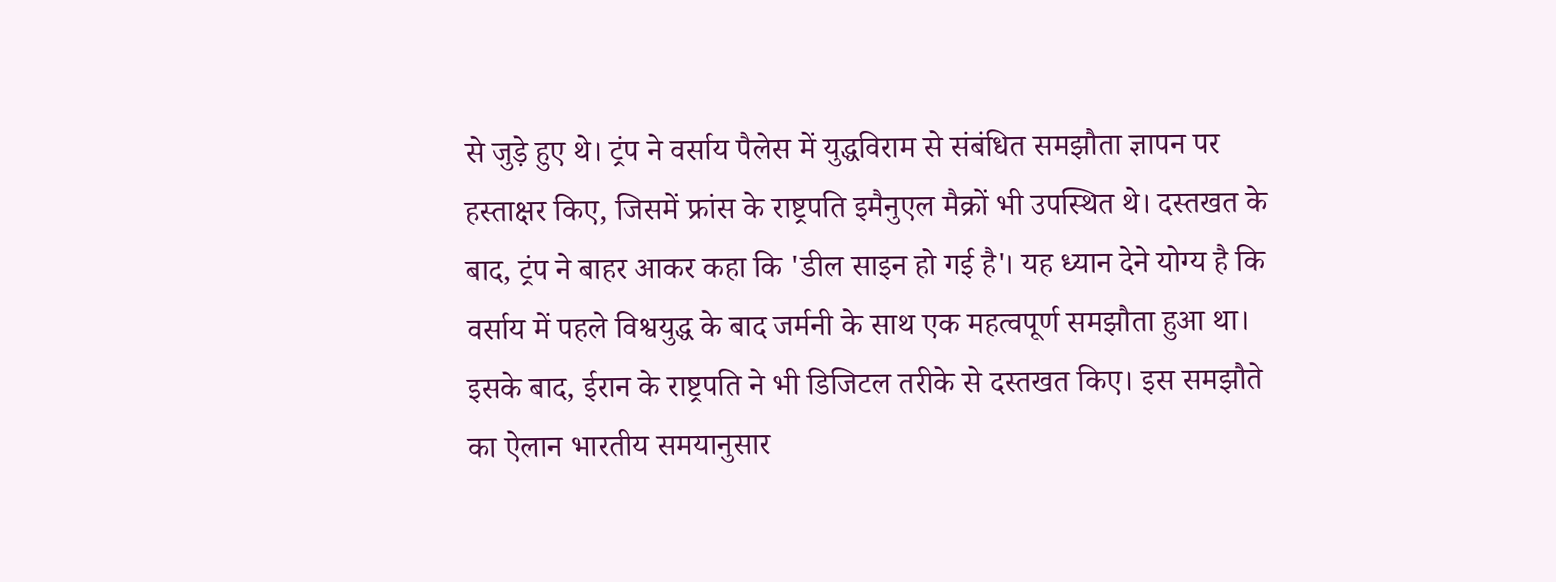से जुड़े हुए थे। ट्रंप ने वर्साय पैलेस में युद्धविराम से संबंधित समझौता ज्ञापन पर हस्ताक्षर किए, जिसमें फ्रांस के राष्ट्रपति इमैनुएल मैक्रों भी उपस्थित थे। दस्तखत के बाद, ट्रंप ने बाहर आकर कहा कि 'डील साइन हो गई है'। यह ध्यान देने योग्य है कि वर्साय में पहले विश्वयुद्ध के बाद जर्मनी के साथ एक महत्वपूर्ण समझौता हुआ था।
इसके बाद, ईरान के राष्ट्रपति ने भी डिजिटल तरीके से दस्तखत किए। इस समझौते का ऐलान भारतीय समयानुसार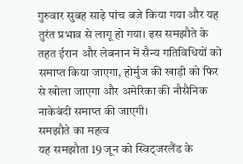गुरुवार सुबह साढ़े पांच बजे किया गया और यह तुरंत प्रभाव से लागू हो गया। इस समझौते के तहत ईरान और लेबनान में सैन्य गतिविधियों को समाप्त किया जाएगा, होर्मुज की खाड़ी को फिर से खोला जाएगा और अमेरिका की नौसैनिक नाकेबंदी समाप्त की जाएगी।
समझौते का महत्व
यह समझौता 19 जून को स्विट्जरलैंड के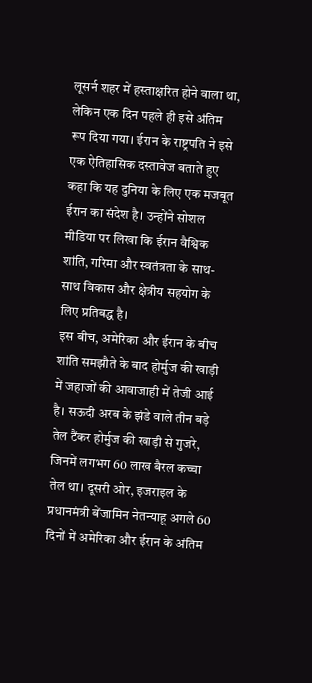लूसर्न शहर में हस्ताक्षरित होने वाला था, लेकिन एक दिन पहले ही इसे अंतिम रूप दिया गया। ईरान के राष्ट्रपति ने इसे एक ऐतिहासिक दस्तावेज बताते हुए कहा कि यह दुनिया के लिए एक मजबूत ईरान का संदेश है। उन्होंने सोशल मीडिया पर लिखा कि ईरान वैश्विक शांति, गरिमा और स्वतंत्रता के साथ-साथ विकास और क्षेत्रीय सहयोग के लिए प्रतिबद्ध है।
इस बीच, अमेरिका और ईरान के बीच शांति समझौते के बाद होर्मुज की खाड़ी में जहाजों की आवाजाही में तेजी आई है। सऊदी अरब के झंडे वाले तीन बड़े तेल टैंकर होर्मुज की खाड़ी से गुजरे, जिनमें लगभग 60 लाख बैरल कच्चा तेल था। दूसरी ओर, इजराइल के प्रधानमंत्री बेंजामिन नेतन्याहू अगले 60 दिनों में अमेरिका और ईरान के अंतिम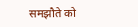समझौते को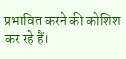प्रभावित करने की कोशिश कर रहे हैं।